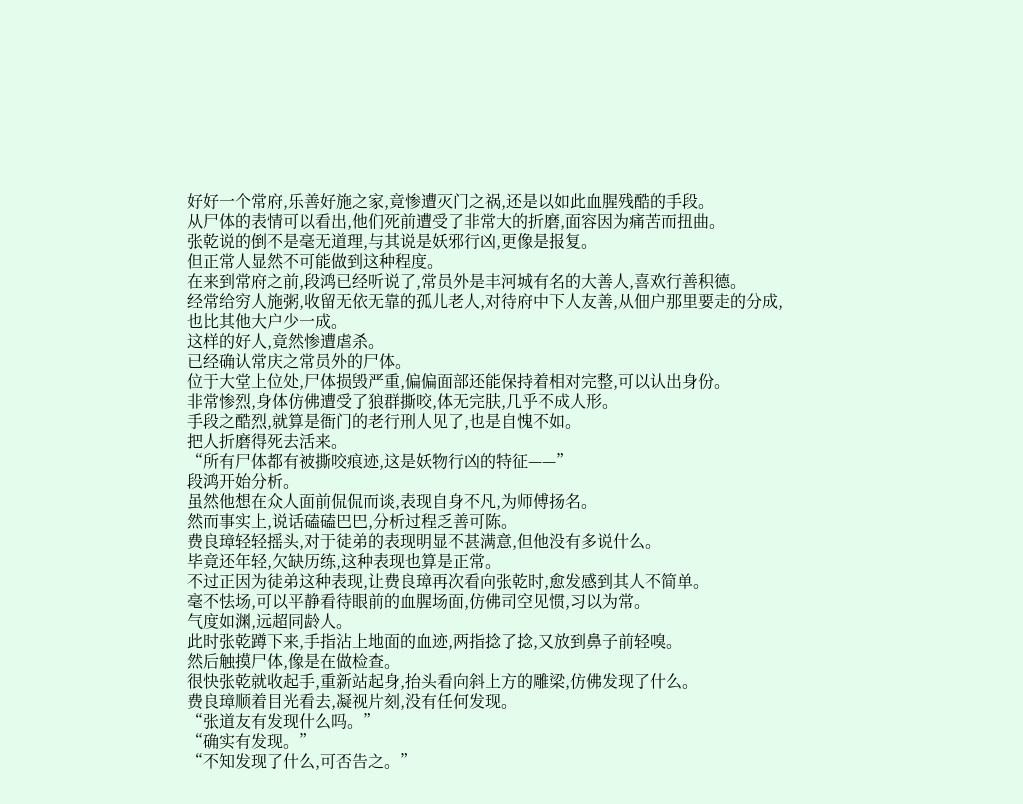好好一个常府,乐善好施之家,竟惨遭灭门之祸,还是以如此血腥残酷的手段。
从尸体的表情可以看出,他们死前遭受了非常大的折磨,面容因为痛苦而扭曲。
张乾说的倒不是毫无道理,与其说是妖邪行凶,更像是报复。
但正常人显然不可能做到这种程度。
在来到常府之前,段鸿已经听说了,常员外是丰河城有名的大善人,喜欢行善积德。
经常给穷人施粥,收留无依无靠的孤儿老人,对待府中下人友善,从佃户那里要走的分成,也比其他大户少一成。
这样的好人,竟然惨遭虐杀。
已经确认常庆之常员外的尸体。
位于大堂上位处,尸体损毁严重,偏偏面部还能保持着相对完整,可以认出身份。
非常惨烈,身体仿佛遭受了狼群撕咬,体无完肤,几乎不成人形。
手段之酷烈,就算是衙门的老行刑人见了,也是自愧不如。
把人折磨得死去活来。
“所有尸体都有被撕咬痕迹,这是妖物行凶的特征——”
段鸿开始分析。
虽然他想在众人面前侃侃而谈,表现自身不凡,为师傅扬名。
然而事实上,说话磕磕巴巴,分析过程乏善可陈。
费良璋轻轻摇头,对于徒弟的表现明显不甚满意,但他没有多说什么。
毕竟还年轻,欠缺历练,这种表现也算是正常。
不过正因为徒弟这种表现,让费良璋再次看向张乾时,愈发感到其人不简单。
毫不怯场,可以平静看待眼前的血腥场面,仿佛司空见惯,习以为常。
气度如渊,远超同龄人。
此时张乾蹲下来,手指沾上地面的血迹,两指捻了捻,又放到鼻子前轻嗅。
然后触摸尸体,像是在做检查。
很快张乾就收起手,重新站起身,抬头看向斜上方的雕梁,仿佛发现了什么。
费良璋顺着目光看去,凝视片刻,没有任何发现。
“张道友有发现什么吗。”
“确实有发现。”
“不知发现了什么,可否告之。”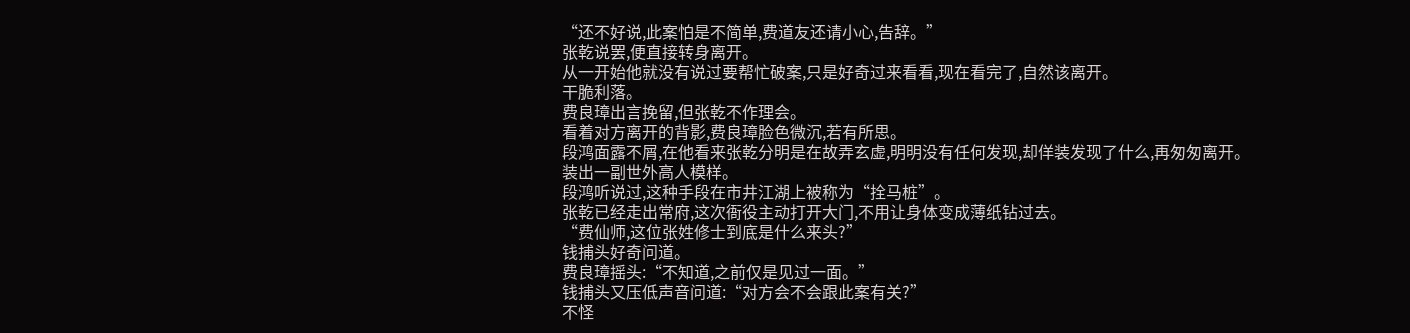“还不好说,此案怕是不简单,费道友还请小心,告辞。”
张乾说罢,便直接转身离开。
从一开始他就没有说过要帮忙破案,只是好奇过来看看,现在看完了,自然该离开。
干脆利落。
费良璋出言挽留,但张乾不作理会。
看着对方离开的背影,费良璋脸色微沉,若有所思。
段鸿面露不屑,在他看来张乾分明是在故弄玄虚,明明没有任何发现,却佯装发现了什么,再匆匆离开。
装出一副世外高人模样。
段鸿听说过,这种手段在市井江湖上被称为“拴马桩”。
张乾已经走出常府,这次衙役主动打开大门,不用让身体变成薄纸钻过去。
“费仙师,这位张姓修士到底是什么来头?”
钱捕头好奇问道。
费良璋摇头:“不知道,之前仅是见过一面。”
钱捕头又压低声音问道:“对方会不会跟此案有关?”
不怪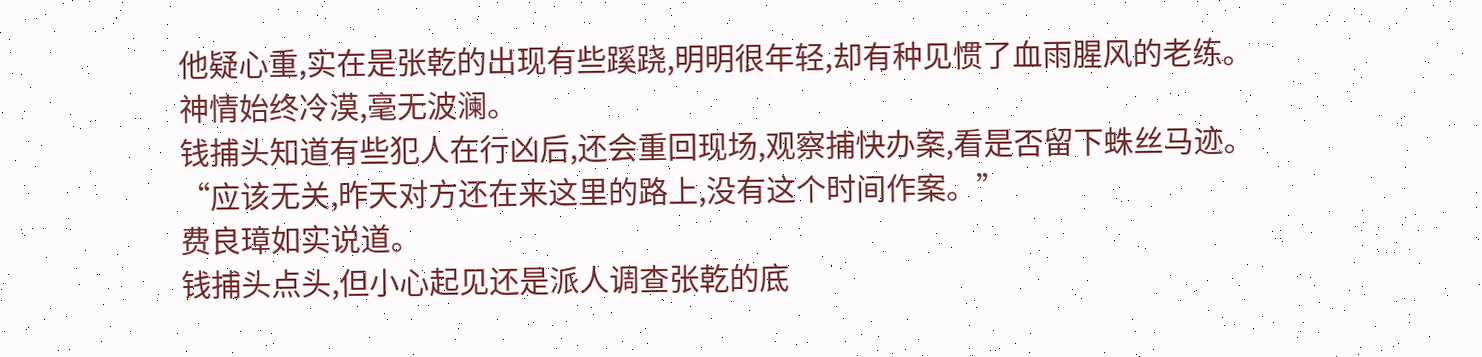他疑心重,实在是张乾的出现有些蹊跷,明明很年轻,却有种见惯了血雨腥风的老练。
神情始终冷漠,毫无波澜。
钱捕头知道有些犯人在行凶后,还会重回现场,观察捕快办案,看是否留下蛛丝马迹。
“应该无关,昨天对方还在来这里的路上,没有这个时间作案。”
费良璋如实说道。
钱捕头点头,但小心起见还是派人调查张乾的底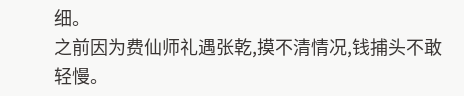细。
之前因为费仙师礼遇张乾,摸不清情况,钱捕头不敢轻慢。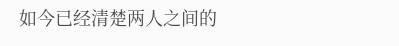如今已经清楚两人之间的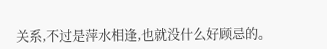关系,不过是萍水相逢,也就没什么好顾忌的。